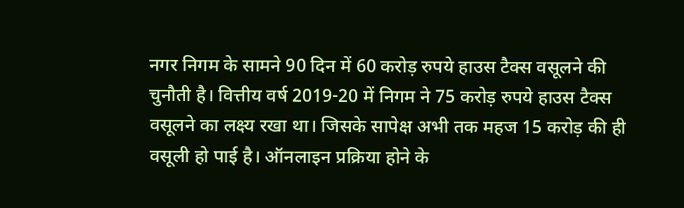नगर निगम के सामने 90 दिन में 60 करोड़ रुपये हाउस टैक्स वसूलने की चुनौती है। वित्तीय वर्ष 2019-20 में निगम ने 75 करोड़ रुपये हाउस टैक्स वसूलने का लक्ष्य रखा था। जिसके सापेक्ष अभी तक महज 15 करोड़ की ही वसूली हो पाई है। ऑनलाइन प्रक्रिया होने के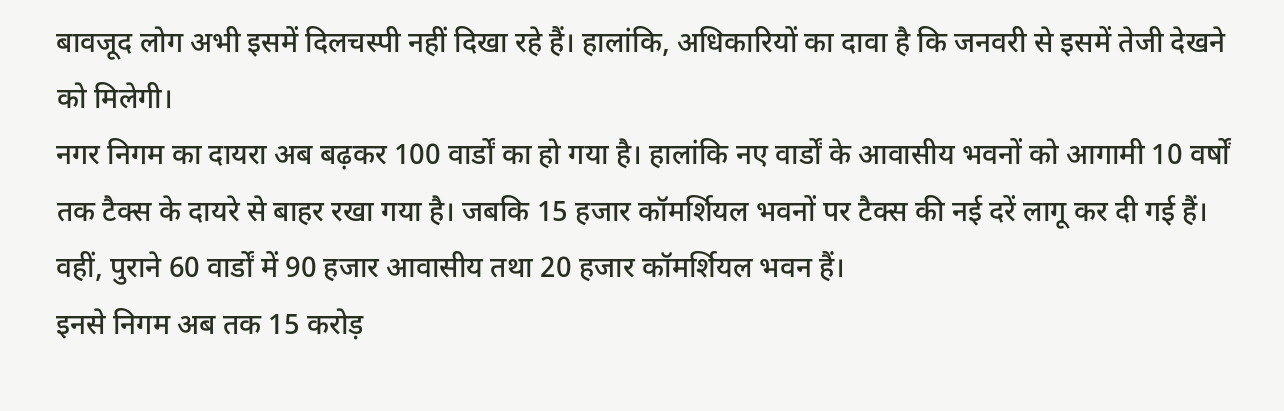बावजूद लोग अभी इसमें दिलचस्पी नहीं दिखा रहे हैं। हालांकि, अधिकारियों का दावा है कि जनवरी से इसमें तेजी देखने को मिलेगी।
नगर निगम का दायरा अब बढ़कर 100 वार्डों का हो गया है। हालांकि नए वार्डों के आवासीय भवनों को आगामी 10 वर्षों तक टैक्स के दायरे से बाहर रखा गया है। जबकि 15 हजार कॉमर्शियल भवनों पर टैक्स की नई दरें लागू कर दी गई हैं। वहीं, पुराने 60 वार्डों में 90 हजार आवासीय तथा 20 हजार कॉमर्शियल भवन हैं।
इनसे निगम अब तक 15 करोड़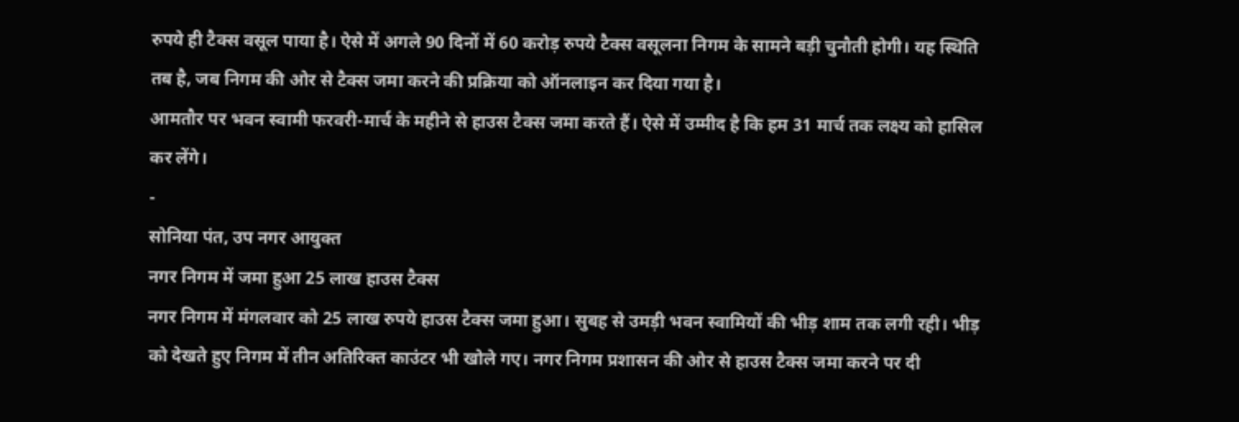रुपये ही टैक्स वसूल पाया है। ऐसे में अगले 90 दिनों में 60 करोड़ रुपये टैक्स वसूलना निगम के सामने बड़ी चुनौती होगी। यह स्थिति तब है, जब निगम की ओर से टैक्स जमा करने की प्रक्रिया को ऑनलाइन कर दिया गया है।
आमतौर पर भवन स्वामी फरवरी-मार्च के महीने से हाउस टैक्स जमा करते हैं। ऐसे में उम्मीद है कि हम 31 मार्च तक लक्ष्य को हासिल कर लेंगे।
-
सोनिया पंत, उप नगर आयुक्त
नगर निगम में जमा हुआ 25 लाख हाउस टैक्स
नगर निगम में मंगलवार को 25 लाख रुपये हाउस टैक्स जमा हुआ। सुबह से उमड़ी भवन स्वामियों की भीड़ शाम तक लगी रही। भीड़ को देखते हुए निगम में तीन अतिरिक्त काउंटर भी खोले गए। नगर निगम प्रशासन की ओर से हाउस टैक्स जमा करने पर दी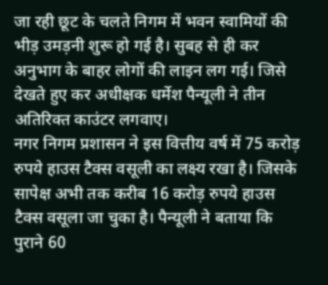जा रही छूट के चलते निगम में भवन स्वामियों की भीड़ उमड़नी शुरू हो गई है। सुबह से ही कर अनुभाग के बाहर लोगों की लाइन लग गई। जिसे देखते हुए कर अधीक्षक धर्मेश पैन्यूली ने तीन अतिरिक्त काउंटर लगवाए।
नगर निगम प्रशासन ने इस वित्तीय वर्ष में 75 करोड़ रुपये हाउस टैक्स वसूली का लक्ष्य रखा है। जिसके सापेक्ष अभी तक करीब 16 करोड़ रुपये हाउस टैक्स वसूला जा चुका है। पैन्यूली ने बताया कि पुराने 60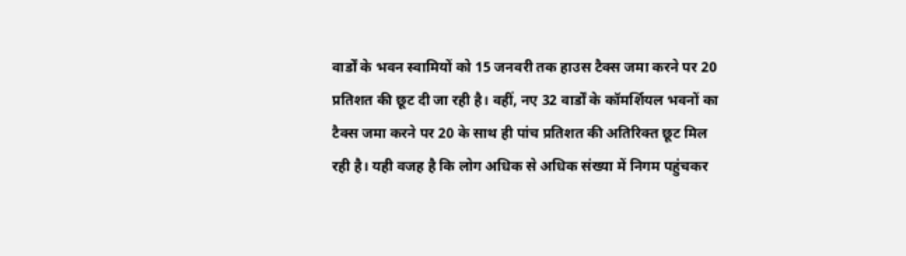वार्डों के भवन स्वामियों को 15 जनवरी तक हाउस टैक्स जमा करने पर 20 प्रतिशत की छूट दी जा रही है। वहीं, नए 32 वार्डों के कॉमर्शियल भवनों का टैक्स जमा करने पर 20 के साथ ही पांच प्रतिशत की अतिरिक्त छूट मिल रही है। यही वजह है कि लोग अधिक से अधिक संख्या में निगम पहुंचकर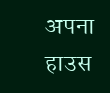अपना हाउस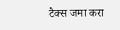टैक्स जमा करा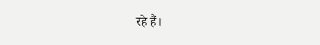रहे हैं।